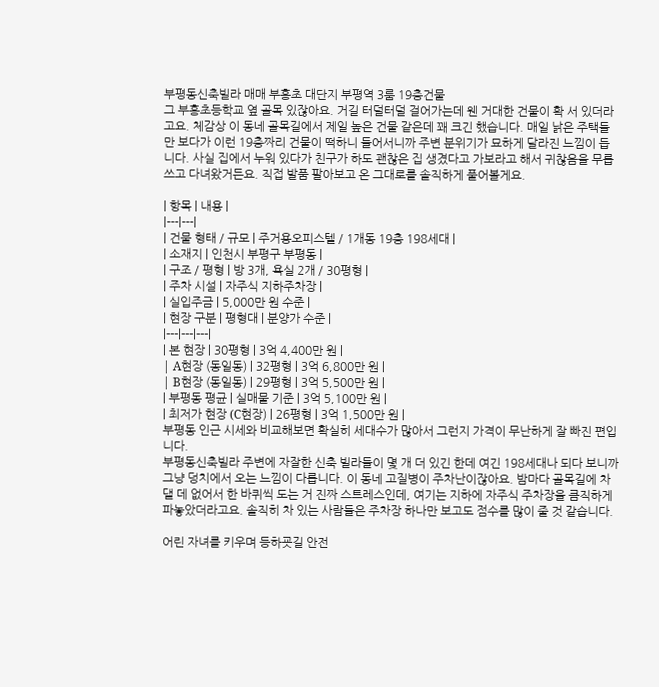부평동신축빌라 매매 부흥초 대단지 부평역 3룸 19층건물
그 부흥초등학교 옆 골목 있잖아요. 거길 터덜터덜 걸어가는데 웬 거대한 건물이 확 서 있더라고요. 체감상 이 동네 골목길에서 제일 높은 건물 같은데 꽤 크긴 했습니다. 매일 낡은 주택들만 보다가 이런 19층짜리 건물이 떡하니 들어서니까 주변 분위기가 묘하게 달라진 느낌이 듭니다. 사실 집에서 누워 있다가 친구가 하도 괜찮은 집 생겼다고 가보라고 해서 귀찮음을 무릅쓰고 다녀왔거든요. 직접 발품 팔아보고 온 그대로를 솔직하게 풀어볼게요.

| 항목 | 내용 |
|---|---|
| 건물 형태 / 규모 | 주거용오피스텔 / 1개동 19층 198세대 |
| 소재지 | 인천시 부평구 부평동 |
| 구조 / 평형 | 방 3개, 욕실 2개 / 30평형 |
| 주차 시설 | 자주식 지하주차장 |
| 실입주금 | 5,000만 원 수준 |
| 현장 구분 | 평형대 | 분양가 수준 |
|---|---|---|
| 본 현장 | 30평형 | 3억 4,400만 원 |
| A현장 (동일동) | 32평형 | 3억 6,800만 원 |
| B현장 (동일동) | 29평형 | 3억 5,500만 원 |
| 부평동 평균 | 실매물 기준 | 3억 5,100만 원 |
| 최저가 현장 (C현장) | 26평형 | 3억 1,500만 원 |
부평동 인근 시세와 비교해보면 확실히 세대수가 많아서 그런지 가격이 무난하게 잘 빠진 편입니다.
부평동신축빌라 주변에 자잘한 신축 빌라들이 몇 개 더 있긴 한데 여긴 198세대나 되다 보니까 그냥 덩치에서 오는 느낌이 다릅니다. 이 동네 고질병이 주차난이잖아요. 밤마다 골목길에 차 댈 데 없어서 한 바퀴씩 도는 거 진짜 스트레스인데, 여기는 지하에 자주식 주차장을 큼직하게 파놓았더라고요. 솔직히 차 있는 사람들은 주차장 하나만 보고도 점수를 많이 줄 것 같습니다.

어린 자녀를 키우며 등하굣길 안전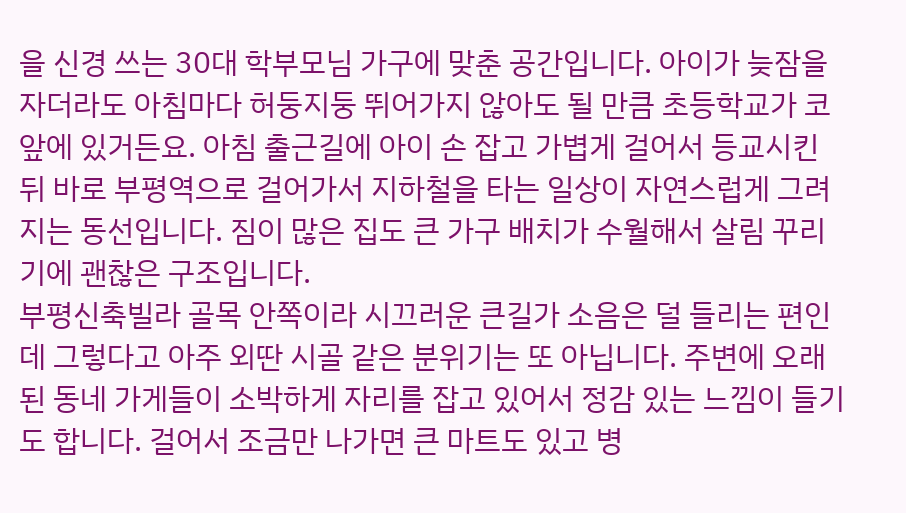을 신경 쓰는 30대 학부모님 가구에 맞춘 공간입니다. 아이가 늦잠을 자더라도 아침마다 허둥지둥 뛰어가지 않아도 될 만큼 초등학교가 코앞에 있거든요. 아침 출근길에 아이 손 잡고 가볍게 걸어서 등교시킨 뒤 바로 부평역으로 걸어가서 지하철을 타는 일상이 자연스럽게 그려지는 동선입니다. 짐이 많은 집도 큰 가구 배치가 수월해서 살림 꾸리기에 괜찮은 구조입니다.
부평신축빌라 골목 안쪽이라 시끄러운 큰길가 소음은 덜 들리는 편인데 그렇다고 아주 외딴 시골 같은 분위기는 또 아닙니다. 주변에 오래된 동네 가게들이 소박하게 자리를 잡고 있어서 정감 있는 느낌이 들기도 합니다. 걸어서 조금만 나가면 큰 마트도 있고 병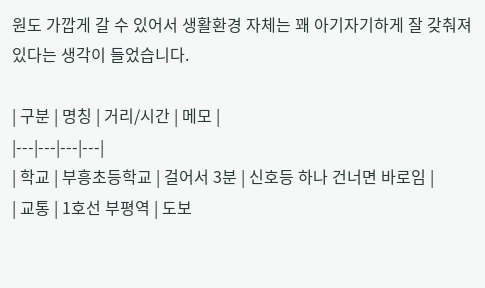원도 가깝게 갈 수 있어서 생활환경 자체는 꽤 아기자기하게 잘 갖춰져 있다는 생각이 들었습니다.

| 구분 | 명칭 | 거리/시간 | 메모 |
|---|---|---|---|
| 학교 | 부흥초등학교 | 걸어서 3분 | 신호등 하나 건너면 바로임 |
| 교통 | 1호선 부평역 | 도보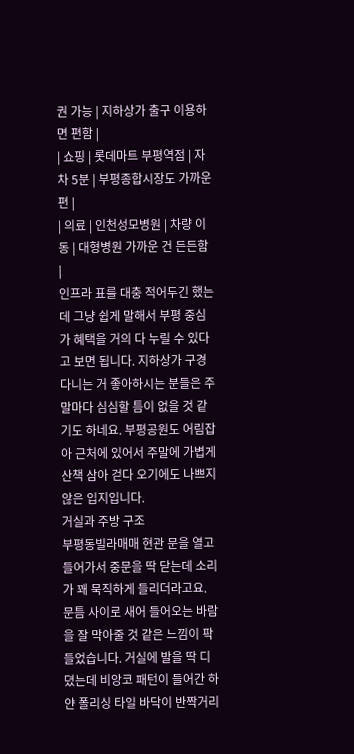권 가능 | 지하상가 출구 이용하면 편함 |
| 쇼핑 | 롯데마트 부평역점 | 자차 5분 | 부평종합시장도 가까운 편 |
| 의료 | 인천성모병원 | 차량 이동 | 대형병원 가까운 건 든든함 |
인프라 표를 대충 적어두긴 했는데 그냥 쉽게 말해서 부평 중심가 혜택을 거의 다 누릴 수 있다고 보면 됩니다. 지하상가 구경 다니는 거 좋아하시는 분들은 주말마다 심심할 틈이 없을 것 같기도 하네요. 부평공원도 어림잡아 근처에 있어서 주말에 가볍게 산책 삼아 걷다 오기에도 나쁘지 않은 입지입니다.
거실과 주방 구조
부평동빌라매매 현관 문을 열고 들어가서 중문을 딱 닫는데 소리가 꽤 묵직하게 들리더라고요. 문틈 사이로 새어 들어오는 바람을 잘 막아줄 것 같은 느낌이 팍 들었습니다. 거실에 발을 딱 디뎠는데 비앙코 패턴이 들어간 하얀 폴리싱 타일 바닥이 반짝거리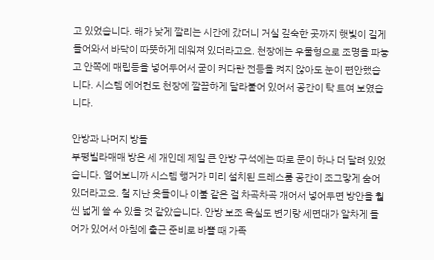고 있었습니다. 해가 낮게 깔리는 시간에 갔더니 거실 깊숙한 곳까지 햇빛이 길게 들어와서 바닥이 따뜻하게 데워져 있더라고요. 천장에는 우물형으로 조명을 파놓고 안쪽에 매립등을 넣어두어서 굳이 커다란 전등을 켜지 않아도 눈이 편안했습니다. 시스템 에어컨도 천장에 깔끔하게 달라붙어 있어서 공간이 탁 트여 보였습니다.

안방과 나머지 방들
부평빌라매매 방은 세 개인데 제일 큰 안방 구석에는 따로 문이 하나 더 달려 있었습니다. 열어보니까 시스템 행거가 미리 설치된 드레스룸 공간이 조그맣게 숨어 있더라고요. 철 지난 옷들이나 이불 같은 걸 차곡차곡 개어서 넣어두면 방안을 훨씬 넓게 쓸 수 있을 것 같았습니다. 안방 보조 욕실도 변기랑 세면대가 알차게 들어가 있어서 아침에 출근 준비로 바쁠 때 가족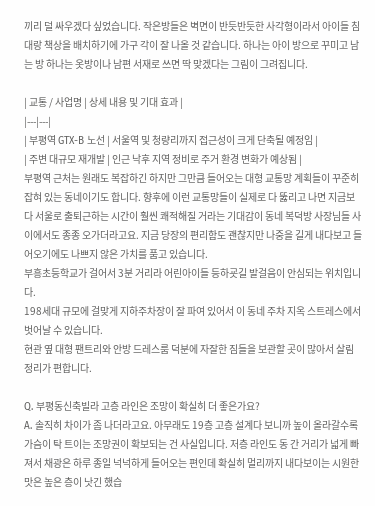끼리 덜 싸우겠다 싶었습니다. 작은방들은 벽면이 반듯반듯한 사각형이라서 아이들 침대랑 책상을 배치하기에 가구 각이 잘 나올 것 같습니다. 하나는 아이 방으로 꾸미고 남는 방 하나는 옷방이나 남편 서재로 쓰면 딱 맞겠다는 그림이 그려집니다.

| 교통 / 사업명 | 상세 내용 및 기대 효과 |
|---|---|
| 부평역 GTX-B 노선 | 서울역 및 청량리까지 접근성이 크게 단축될 예정임 |
| 주변 대규모 재개발 | 인근 낙후 지역 정비로 주거 환경 변화가 예상됨 |
부평역 근처는 원래도 복잡하긴 하지만 그만큼 들어오는 대형 교통망 계획들이 꾸준히 잡혀 있는 동네이기도 합니다. 향후에 이런 교통망들이 실제로 다 뚫리고 나면 지금보다 서울로 출퇴근하는 시간이 훨씬 쾌적해질 거라는 기대감이 동네 복덕방 사장님들 사이에서도 종종 오가더라고요. 지금 당장의 편리함도 괜찮지만 나중을 길게 내다보고 들어오기에도 나쁘지 않은 가치를 품고 있습니다.
부흥초등학교가 걸어서 3분 거리라 어린아이들 등하굣길 발걸음이 안심되는 위치입니다.
198세대 규모에 걸맞게 지하주차장이 잘 파여 있어서 이 동네 주차 지옥 스트레스에서 벗어날 수 있습니다.
현관 옆 대형 팬트리와 안방 드레스룸 덕분에 자잘한 짐들을 보관할 곳이 많아서 살림 정리가 편합니다.

Q. 부평동신축빌라 고층 라인은 조망이 확실히 더 좋은가요?
A. 솔직히 차이가 좀 나더라고요. 아무래도 19층 고층 설계다 보니까 높이 올라갈수록 가슴이 탁 트이는 조망권이 확보되는 건 사실입니다. 저층 라인도 동 간 거리가 넓게 빠져서 채광은 하루 종일 넉넉하게 들어오는 편인데 확실히 멀리까지 내다보이는 시원한 맛은 높은 층이 낫긴 했습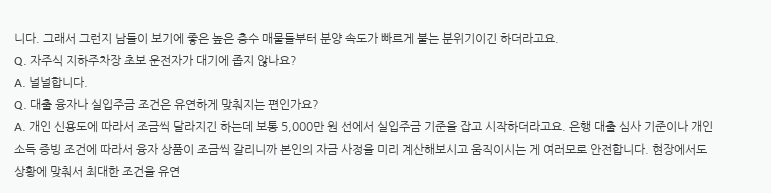니다. 그래서 그런지 남들이 보기에 좋은 높은 층수 매물들부터 분양 속도가 빠르게 붙는 분위기이긴 하더라고요.
Q. 자주식 지하주차장 초보 운전자가 대기에 좁지 않나요?
A. 널널합니다.
Q. 대출 융자나 실입주금 조건은 유연하게 맞춰지는 편인가요?
A. 개인 신용도에 따라서 조금씩 달라지긴 하는데 보통 5,000만 원 선에서 실입주금 기준을 잡고 시작하더라고요. 은행 대출 심사 기준이나 개인 소득 증빙 조건에 따라서 융자 상품이 조금씩 갈리니까 본인의 자금 사정을 미리 계산해보시고 움직이시는 게 여러모로 안전합니다. 현장에서도 상황에 맞춰서 최대한 조건을 유연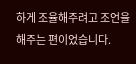하게 조율해주려고 조언을 해주는 편이었습니다.